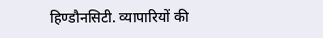हिण्डौनसिटी. व्यापारियों की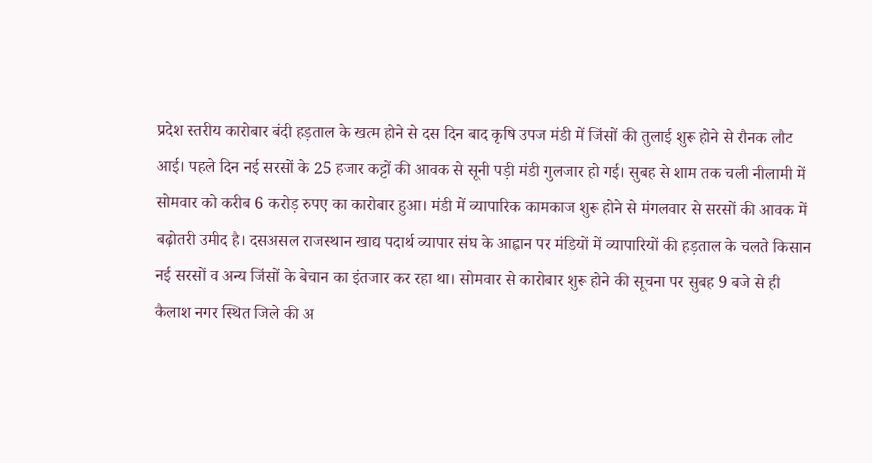प्रदेश स्तरीय कारोबार बंदी हड़ताल के खत्म होने से दस दिन बाद कृषि उपज मंडी में जिंसों की तुलाई शुरू होने से रौनक लौट आई। पहले दिन नई सरसों के 25 हजार कट्टों की आवक से सूनी पड़ी मंडी गुलजार हो गई। सुबह से शाम तक चली नीलामी में सोमवार को करीब 6 करोड़ रुपए का कारोबार हुआ। मंडी में व्यापारिक कामकाज शुरू होने से मंगलवार से सरसों की आवक में बढ़ोतरी उमीद है। दसअसल राजस्थान खाद्य पदार्थ व्यापार संघ के आह्वान पर मंडियों में व्यापारियों की हड़ताल के चलते किसान नई सरसों व अन्य जिंसों के बेचान का इंतजार कर रहा था। सोमवार से कारोबार शुरू होने की सूचना पर सुबह 9 बजे से ही कैलाश नगर स्थित जिले की अ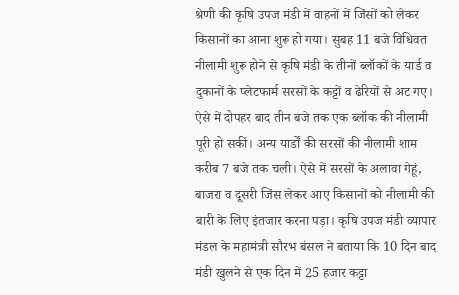श्रेणी की कृषि उपज मंडी में वाहनों में जिंसों को लेकर किसानों का आना शुरू हो गया। सुबह 11 बजे विधिवत नीलामी शुरू होने से कृषि मंडी के तीनों ब्लॉकों के यार्ड व दुकानों के प्लेटफार्म सरसों के कट्टों व ढेरियों से अट गए। ऐसे में दोपहर बाद तीन बजे तक एक ब्लॉक की नीलामी पूरी हो सकीं। अन्य यार्डों की सरसों की नीलामी शाम करीब 7 बजे तक चली। ऐसे में सरसों के अलावा गेहूं, बाजरा व दूसरी जिंस लेकर आए किसानों को नीलामी की बारी के लिए इंतजार करना पड़ा। कृषि उपज मंडी व्यापार मंडल के महामंत्री सौरभ बंसल ने बताया कि 10 दिन बाद मंडी खुलने से एक दिन में 25 हजार कट्टा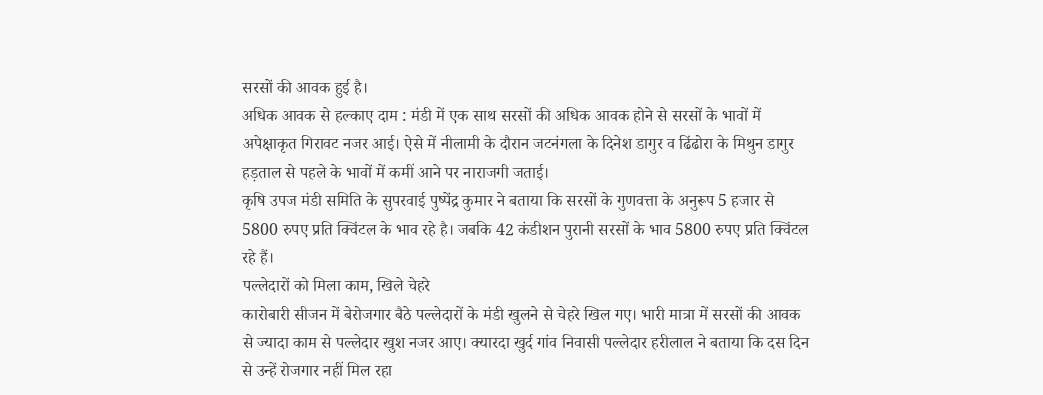सरसों की आवक हुई है।
अधिक आवक से हल्काए दाम : मंडी में एक साथ सरसों की अधिक आवक होने से सरसों के भावों में अपेक्षाकृत गिरावट नजर आई। ऐसे में नीलामी के दौरान जटनंगला के दिनेश डागुर व ढिंढोरा के मिथुन डागुर हड़ताल से पहले के भावों में कमीं आने पर नाराजगी जताई।
कृषि उपज मंडी समिति के सुपरवाई पुष्पेंद्र कुमार ने बताया कि सरसों के गुणवत्ता के अनुरूप 5 हजार से 5800 रुपए प्रति क्विंटल के भाव रहे है। जबकि 42 कंडीशन पुरानी सरसों के भाव 5800 रुपए प्रति क्विंटल रहे हैं।
पल्लेदारों को मिला काम, खिले चेहरे
कारोबारी सीजन में बेरोजगार बैठे पल्लेदारों के मंडी खुलने से चेहरे खिल गए। भारी मात्रा में सरसों की आवक से ज्यादा काम से पल्लेदार खुश नजर आए। क्यारदा खुर्द गांव निवासी पल्लेदार हरीलाल ने बताया कि दस दिन से उन्हें रोजगार नहीं मिल रहा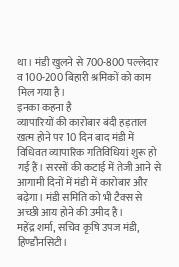था। मंडी खुलने से 700-800 पल्लेदार व 100-200 बिहारी श्रमिकों को काम मिल गया है।
इनका कहना है
व्यापारियों की कारोबार बंदी हड़ताल खत्म होने पर 10 दिन बाद मंडी में विधिवत व्यापारिक गतिविधियां शुरू हो गई हैं। सरसों की कटाई में तेजी आने से आगामी दिनों में मंडी में कारोबार और बढ़ेगा। मंडी समिति को भी टैक्स से अच्छी आय होने की उमीद है।
महेंद्र शर्मा, सचिव कृषि उपज मंडी, हिण्डौनसिटी।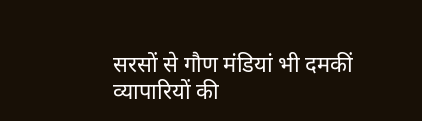सरसों से गौण मंडियां भी दमकीं
व्यापारियों की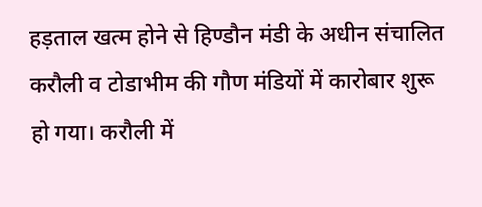हड़ताल खत्म होने से हिण्डौन मंडी के अधीन संचालित करौली व टोडाभीम की गौण मंडियों में कारोबार शुरू हो गया। करौली में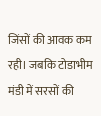जिंसों की आवक कम रही। जबकि टोडाभीम मंडी में सरसों की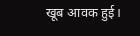खूब आवक हुई।